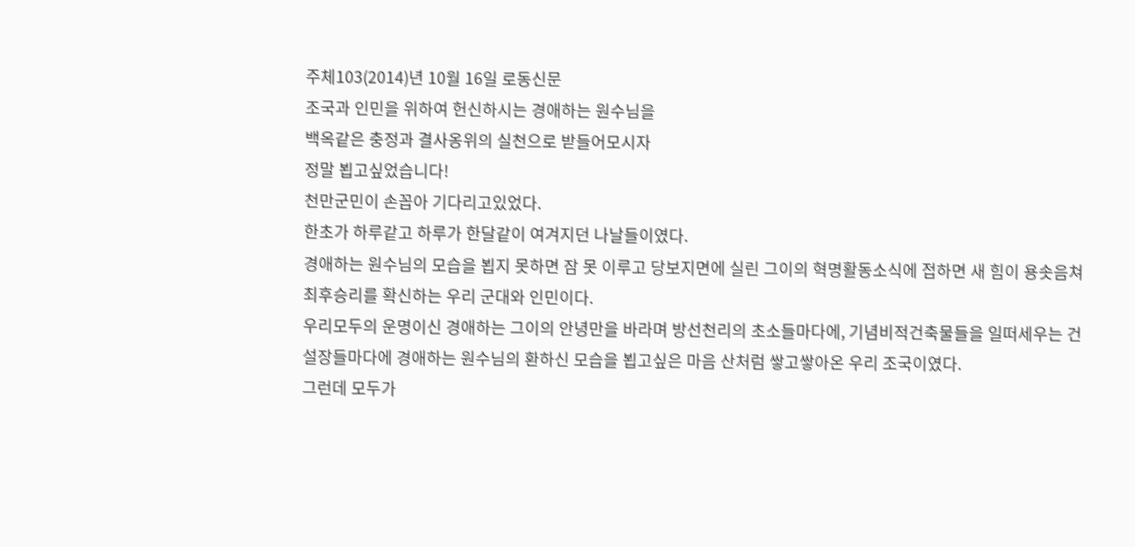주체103(2014)년 10월 16일 로동신문
조국과 인민을 위하여 헌신하시는 경애하는 원수님을
백옥같은 충정과 결사옹위의 실천으로 받들어모시자
정말 뵙고싶었습니다!
천만군민이 손꼽아 기다리고있었다.
한초가 하루같고 하루가 한달같이 여겨지던 나날들이였다.
경애하는 원수님의 모습을 뵙지 못하면 잠 못 이루고 당보지면에 실린 그이의 혁명활동소식에 접하면 새 힘이 용솟음쳐 최후승리를 확신하는 우리 군대와 인민이다.
우리모두의 운명이신 경애하는 그이의 안녕만을 바라며 방선천리의 초소들마다에, 기념비적건축물들을 일떠세우는 건설장들마다에 경애하는 원수님의 환하신 모습을 뵙고싶은 마음 산처럼 쌓고쌓아온 우리 조국이였다.
그런데 모두가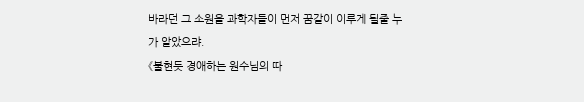바라던 그 소원을 과학자들이 먼저 꿈같이 이루게 될줄 누가 알았으랴.
《불현듯 경애하는 원수님의 따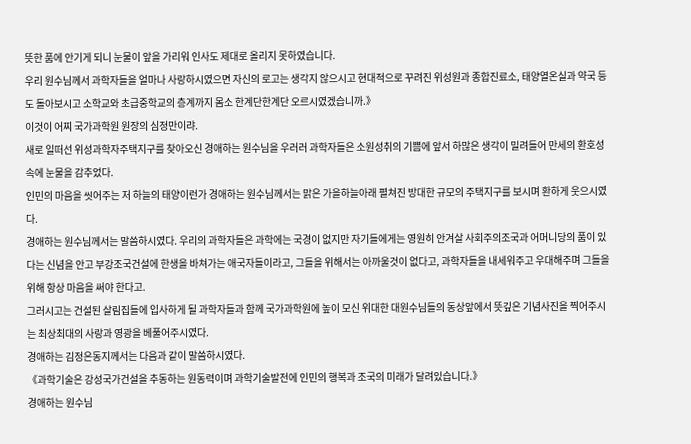뜻한 품에 안기게 되니 눈물이 앞을 가리워 인사도 제대로 올리지 못하였습니다.
우리 원수님께서 과학자들을 얼마나 사랑하시였으면 자신의 로고는 생각지 않으시고 현대적으로 꾸려진 위성원과 종합진료소, 태양열온실과 약국 등도 돌아보시고 소학교와 초급중학교의 층계까지 몸소 한계단한계단 오르시였겠습니까.》
이것이 어찌 국가과학원 원장의 심정만이랴.
새로 일떠선 위성과학자주택지구를 찾아오신 경애하는 원수님을 우러러 과학자들은 소원성취의 기쁨에 앞서 하많은 생각이 밀려들어 만세의 환호성속에 눈물을 감추었다.
인민의 마음을 씻어주는 저 하늘의 태양이런가 경애하는 원수님께서는 맑은 가을하늘아래 펼쳐진 방대한 규모의 주택지구를 보시며 환하게 웃으시였다.
경애하는 원수님께서는 말씀하시였다. 우리의 과학자들은 과학에는 국경이 없지만 자기들에게는 영원히 안겨살 사회주의조국과 어머니당의 품이 있다는 신념을 안고 부강조국건설에 한생을 바쳐가는 애국자들이라고, 그들을 위해서는 아까울것이 없다고, 과학자들을 내세워주고 우대해주며 그들을 위해 항상 마음을 써야 한다고.
그러시고는 건설된 살림집들에 입사하게 될 과학자들과 함께 국가과학원에 높이 모신 위대한 대원수님들의 동상앞에서 뜻깊은 기념사진을 찍어주시는 최상최대의 사랑과 영광을 베풀어주시였다.
경애하는 김정은동지께서는 다음과 같이 말씀하시였다.
《과학기술은 강성국가건설을 추동하는 원동력이며 과학기술발전에 인민의 행복과 조국의 미래가 달려있습니다.》
경애하는 원수님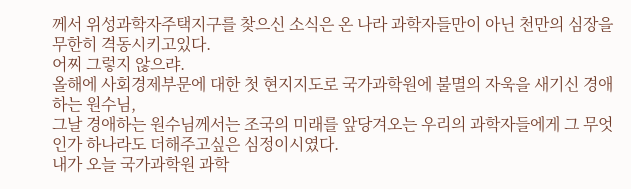께서 위성과학자주택지구를 찾으신 소식은 온 나라 과학자들만이 아닌 천만의 심장을 무한히 격동시키고있다.
어찌 그렇지 않으랴.
올해에 사회경제부문에 대한 첫 현지지도로 국가과학원에 불멸의 자욱을 새기신 경애하는 원수님,
그날 경애하는 원수님께서는 조국의 미래를 앞당겨오는 우리의 과학자들에게 그 무엇인가 하나라도 더해주고싶은 심정이시였다.
내가 오늘 국가과학원 과학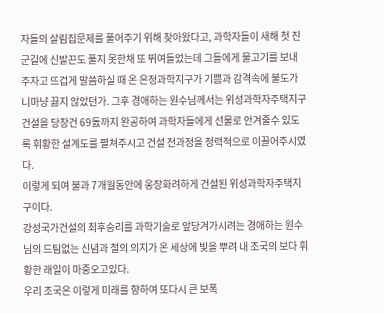자들의 살림집문제를 풀어주기 위해 찾아왔다고, 과학자들이 새해 첫 진군길에 신발끈도 풀지 못한채 또 뛰여들었는데 그들에게 물고기를 보내주자고 뜨겁게 말씀하실 때 온 은정과학지구가 기쁨과 감격속에 불도가니마냥 끓지 않았던가. 그후 경애하는 원수님께서는 위성과학자주택지구건설을 당창건 69돐까지 완공하여 과학자들에게 선물로 안겨줄수 있도록 휘황한 설계도를 펼쳐주시고 건설 전과정을 정력적으로 이끌어주시였다.
이렇게 되여 불과 7개월동안에 웅장화려하게 건설된 위성과학자주택지구이다.
강성국가건설의 최후승리를 과학기술로 앞당겨가시려는 경애하는 원수님의 드팀없는 신념과 철의 의지가 온 세상에 빛을 뿌려 내 조국의 보다 휘황한 래일이 마중오고있다.
우리 조국은 이렇게 미래를 향하여 또다시 큰 보폭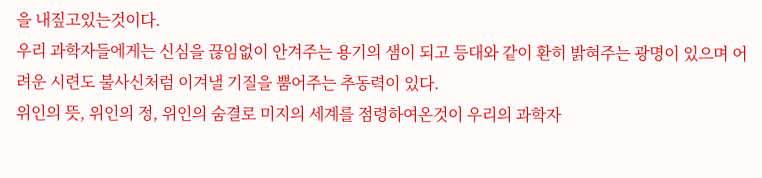을 내짚고있는것이다.
우리 과학자들에게는 신심을 끊임없이 안겨주는 용기의 샘이 되고 등대와 같이 환히 밝혀주는 광명이 있으며 어려운 시련도 불사신처럼 이겨낼 기질을 뿜어주는 추동력이 있다.
위인의 뜻, 위인의 정, 위인의 숨결로 미지의 세계를 점령하여온것이 우리의 과학자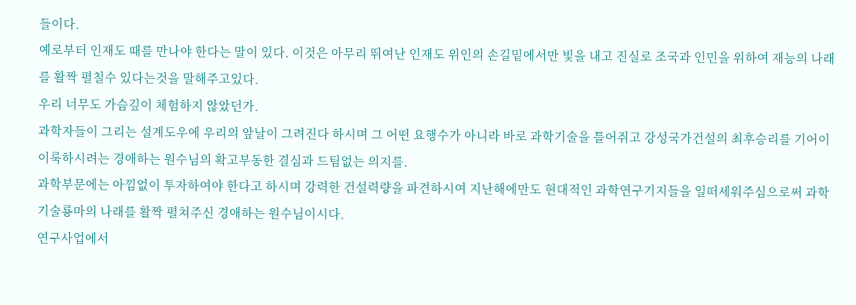들이다.
예로부터 인재도 때를 만나야 한다는 말이 있다. 이것은 아무리 뛰여난 인재도 위인의 손길밑에서만 빛을 내고 진실로 조국과 인민을 위하여 재능의 나래를 활짝 펼칠수 있다는것을 말해주고있다.
우리 너무도 가슴깊이 체험하지 않았던가.
과학자들이 그리는 설계도우에 우리의 앞날이 그려진다 하시며 그 어떤 요행수가 아니라 바로 과학기술을 틀어쥐고 강성국가건설의 최후승리를 기어이 이룩하시려는 경애하는 원수님의 확고부동한 결심과 드팀없는 의지를.
과학부문에는 아낌없이 투자하여야 한다고 하시며 강력한 건설력량을 파견하시여 지난해에만도 현대적인 과학연구기지들을 일떠세워주심으로써 과학기술룡마의 나래를 활짝 펼쳐주신 경애하는 원수님이시다.
연구사업에서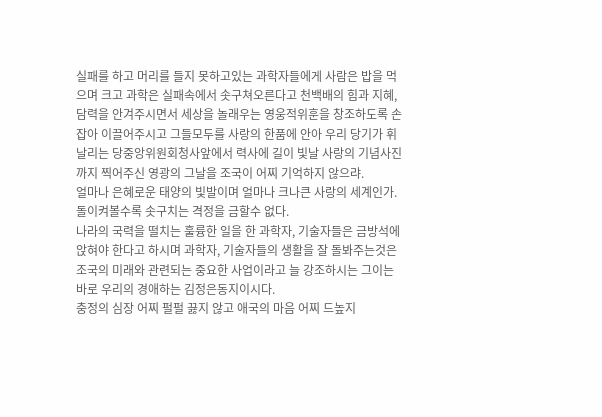실패를 하고 머리를 들지 못하고있는 과학자들에게 사람은 밥을 먹으며 크고 과학은 실패속에서 솟구쳐오른다고 천백배의 힘과 지혜, 담력을 안겨주시면서 세상을 놀래우는 영웅적위훈을 창조하도록 손잡아 이끌어주시고 그들모두를 사랑의 한품에 안아 우리 당기가 휘날리는 당중앙위원회청사앞에서 력사에 길이 빛날 사랑의 기념사진까지 찍어주신 영광의 그날을 조국이 어찌 기억하지 않으랴.
얼마나 은혜로운 태양의 빛발이며 얼마나 크나큰 사랑의 세계인가.
돌이켜볼수록 솟구치는 격정을 금할수 없다.
나라의 국력을 떨치는 훌륭한 일을 한 과학자, 기술자들은 금방석에 앉혀야 한다고 하시며 과학자, 기술자들의 생활을 잘 돌봐주는것은 조국의 미래와 관련되는 중요한 사업이라고 늘 강조하시는 그이는 바로 우리의 경애하는 김정은동지이시다.
충정의 심장 어찌 펄펄 끓지 않고 애국의 마음 어찌 드높지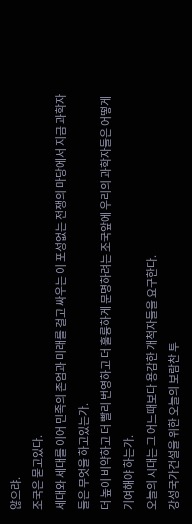않으랴.
조국은 묻고있다.
세대와 세대를 이어 민족의 존엄과 미래를 걸고 싸우는 이 포성없는 전쟁의 마당에서 지금 과학자들은 무엇을 하고있는가.
더 높이 비약하고 더 빨리 번영하고 더 훌륭하게 문명하려는 조국앞에 우리의 과학자들은 어떻게 기여해야 하는가.
오늘의 시대는 그 어느때보다 용감한 개척자들을 요구한다.
강성국가건설을 위한 오늘의 보람찬 투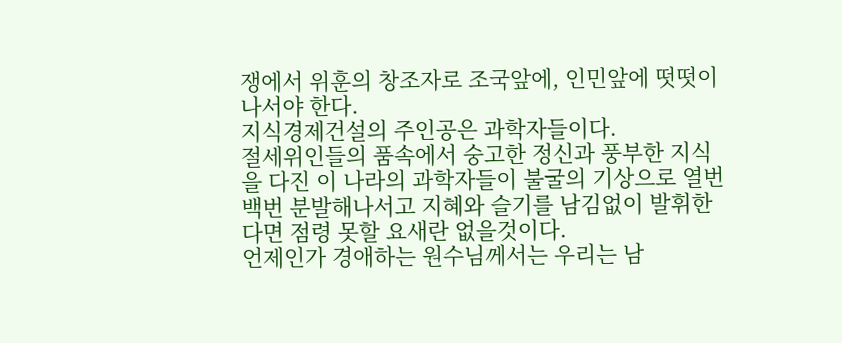쟁에서 위훈의 창조자로 조국앞에, 인민앞에 떳떳이 나서야 한다.
지식경제건설의 주인공은 과학자들이다.
절세위인들의 품속에서 숭고한 정신과 풍부한 지식을 다진 이 나라의 과학자들이 불굴의 기상으로 열번백번 분발해나서고 지혜와 슬기를 남김없이 발휘한다면 점령 못할 요새란 없을것이다.
언제인가 경애하는 원수님께서는 우리는 남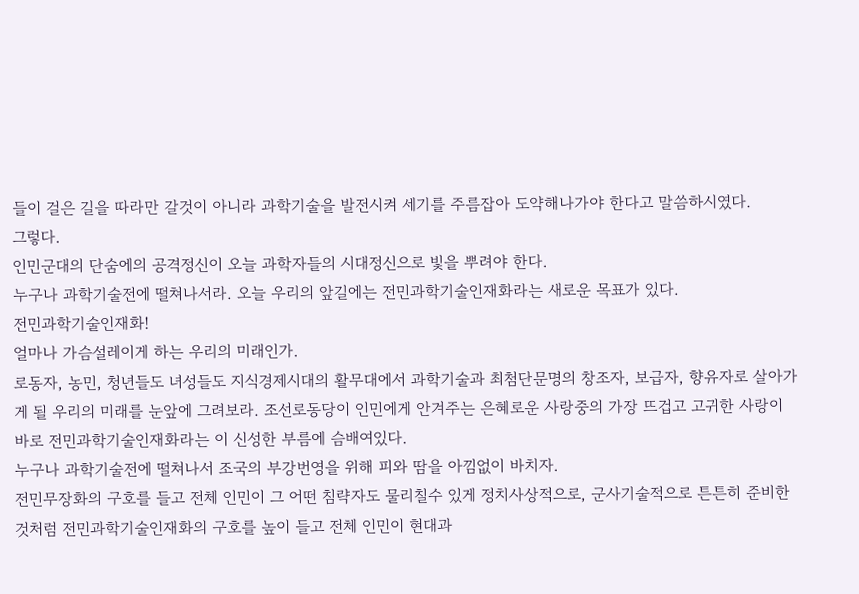들이 걸은 길을 따라만 갈것이 아니라 과학기술을 발전시켜 세기를 주름잡아 도약해나가야 한다고 말씀하시였다.
그렇다.
인민군대의 단숨에의 공격정신이 오늘 과학자들의 시대정신으로 빛을 뿌려야 한다.
누구나 과학기술전에 떨쳐나서라. 오늘 우리의 앞길에는 전민과학기술인재화라는 새로운 목표가 있다.
전민과학기술인재화!
얼마나 가슴설레이게 하는 우리의 미래인가.
로동자, 농민, 청년들도 녀성들도 지식경제시대의 활무대에서 과학기술과 최첨단문명의 창조자, 보급자, 향유자로 살아가게 될 우리의 미래를 눈앞에 그려보라. 조선로동당이 인민에게 안겨주는 은혜로운 사랑중의 가장 뜨겁고 고귀한 사랑이 바로 전민과학기술인재화라는 이 신성한 부름에 슴배여있다.
누구나 과학기술전에 떨쳐나서 조국의 부강번영을 위해 피와 땀을 아낌없이 바치자.
전민무장화의 구호를 들고 전체 인민이 그 어떤 침략자도 물리칠수 있게 정치사상적으로, 군사기술적으로 튼튼히 준비한것처럼 전민과학기술인재화의 구호를 높이 들고 전체 인민이 현대과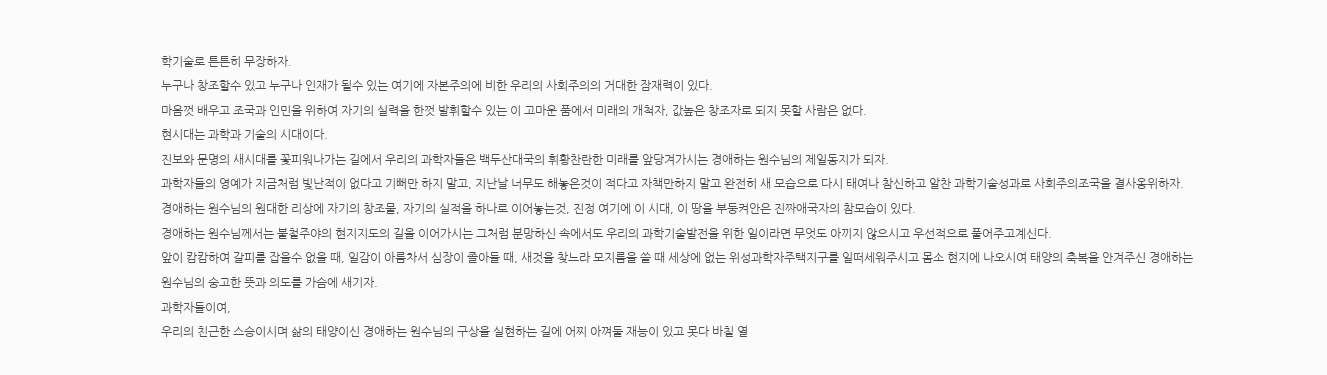학기술로 튼튼히 무장하자.
누구나 창조할수 있고 누구나 인재가 될수 있는 여기에 자본주의에 비한 우리의 사회주의의 거대한 잠재력이 있다.
마음껏 배우고 조국과 인민을 위하여 자기의 실력을 한껏 발휘할수 있는 이 고마운 품에서 미래의 개척자, 값높은 창조자로 되지 못할 사람은 없다.
현시대는 과학과 기술의 시대이다.
진보와 문명의 새시대를 꽃피워나가는 길에서 우리의 과학자들은 백두산대국의 휘황찬란한 미래를 앞당겨가시는 경애하는 원수님의 제일동지가 되자.
과학자들의 영예가 지금처럼 빛난적이 없다고 기뻐만 하지 말고, 지난날 너무도 해놓은것이 적다고 자책만하지 말고 완전히 새 모습으로 다시 태여나 참신하고 알찬 과학기술성과로 사회주의조국을 결사옹위하자.
경애하는 원수님의 원대한 리상에 자기의 창조물, 자기의 실적을 하나로 이어놓는것, 진정 여기에 이 시대, 이 땅을 부둥켜안은 진짜애국자의 참모습이 있다.
경애하는 원수님께서는 불철주야의 현지지도의 길을 이어가시는 그처럼 분망하신 속에서도 우리의 과학기술발전을 위한 일이라면 무엇도 아끼지 않으시고 우선적으로 풀어주고계신다.
앞이 캄캄하여 갈피를 잡을수 없을 때, 일감이 아름차서 심장이 졸아들 때, 새것을 찾느라 모지름을 쓸 때 세상에 없는 위성과학자주택지구를 일떠세워주시고 몸소 현지에 나오시여 태양의 축복을 안겨주신 경애하는 원수님의 숭고한 뜻과 의도를 가슴에 새기자.
과학자들이여,
우리의 친근한 스승이시며 삶의 태양이신 경애하는 원수님의 구상을 실현하는 길에 어찌 아껴둘 재능이 있고 못다 바칠 열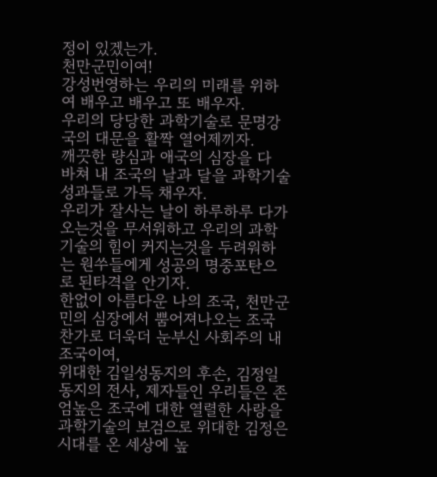정이 있겠는가.
천만군민이여!
강성번영하는 우리의 미래를 위하여 배우고 배우고 또 배우자.
우리의 당당한 과학기술로 문명강국의 대문을 활짝 열어제끼자.
깨끗한 량심과 애국의 심장을 다 바쳐 내 조국의 날과 달을 과학기술성과들로 가득 채우자.
우리가 잘사는 날이 하루하루 다가오는것을 무서워하고 우리의 과학기술의 힘이 커지는것을 두려워하는 원쑤들에게 성공의 명중포탄으로 된타격을 안기자.
한없이 아름다운 나의 조국, 천만군민의 심장에서 뿜어져나오는 조국찬가로 더욱더 눈부신 사회주의 내 조국이여,
위대한 김일성동지의 후손, 김정일동지의 전사, 제자들인 우리들은 존엄높은 조국에 대한 열렬한 사랑을 과학기술의 보검으로 위대한 김정은시대를 온 세상에 높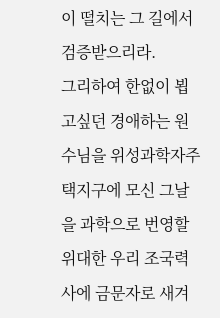이 떨치는 그 길에서 검증받으리라.
그리하여 한없이 뵙고싶던 경애하는 원수님을 위성과학자주택지구에 모신 그날을 과학으로 번영할 위대한 우리 조국력사에 금문자로 새겨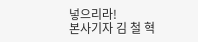넣으리라!
본사기자 김 철 혁